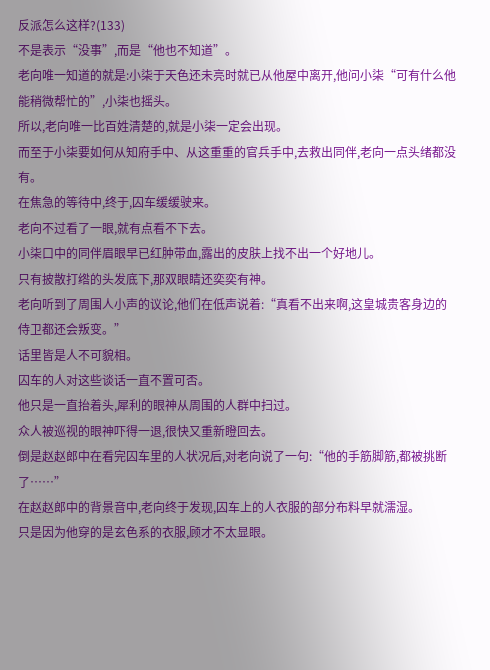反派怎么这样?(133)
不是表示“没事”,而是“他也不知道”。
老向唯一知道的就是:小柒于天色还未亮时就已从他屋中离开,他问小柒“可有什么他能稍微帮忙的”,小柒也摇头。
所以,老向唯一比百姓清楚的,就是小柒一定会出现。
而至于小柒要如何从知府手中、从这重重的官兵手中,去救出同伴,老向一点头绪都没有。
在焦急的等待中,终于,囚车缓缓驶来。
老向不过看了一眼,就有点看不下去。
小柒口中的同伴眉眼早已红肿带血,露出的皮肤上找不出一个好地儿。
只有披散打绺的头发底下,那双眼睛还奕奕有神。
老向听到了周围人小声的议论,他们在低声说着:“真看不出来啊,这皇城贵客身边的侍卫都还会叛变。”
话里皆是人不可貌相。
囚车的人对这些谈话一直不置可否。
他只是一直抬着头,犀利的眼神从周围的人群中扫过。
众人被巡视的眼神吓得一退,很快又重新瞪回去。
倒是赵赵郎中在看完囚车里的人状况后,对老向说了一句:“他的手筋脚筋,都被挑断了……”
在赵赵郎中的背景音中,老向终于发现,囚车上的人衣服的部分布料早就濡湿。
只是因为他穿的是玄色系的衣服,顾才不太显眼。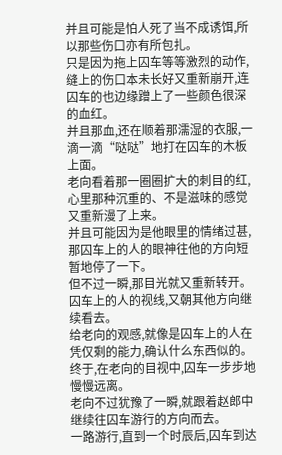并且可能是怕人死了当不成诱饵,所以那些伤口亦有所包扎。
只是因为拖上囚车等等激烈的动作,缝上的伤口本未长好又重新崩开,连囚车的也边缘蹭上了一些颜色很深的血红。
并且那血,还在顺着那濡湿的衣服,一滴一滴“哒哒”地打在囚车的木板上面。
老向看着那一圈圈扩大的刺目的红,心里那种沉重的、不是滋味的感觉又重新漫了上来。
并且可能因为是他眼里的情绪过甚,那囚车上的人的眼神往他的方向短暂地停了一下。
但不过一瞬,那目光就又重新转开。
囚车上的人的视线,又朝其他方向继续看去。
给老向的观感,就像是囚车上的人在凭仅剩的能力,确认什么东西似的。
终于,在老向的目视中,囚车一步步地慢慢远离。
老向不过犹豫了一瞬,就跟着赵郎中继续往囚车游行的方向而去。
一路游行,直到一个时辰后,囚车到达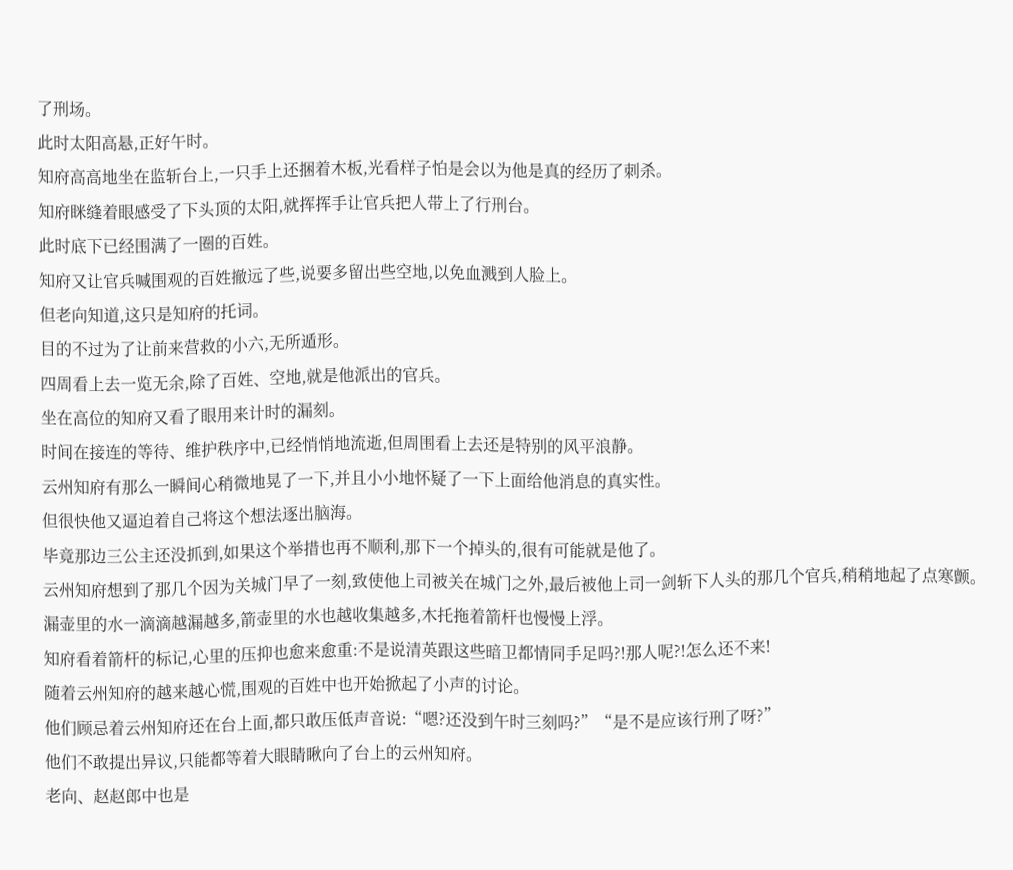了刑场。
此时太阳高悬,正好午时。
知府高高地坐在监斩台上,一只手上还捆着木板,光看样子怕是会以为他是真的经历了刺杀。
知府眯缝着眼感受了下头顶的太阳,就挥挥手让官兵把人带上了行刑台。
此时底下已经围满了一圈的百姓。
知府又让官兵喊围观的百姓撤远了些,说要多留出些空地,以免血溅到人脸上。
但老向知道,这只是知府的托词。
目的不过为了让前来营救的小六,无所遁形。
四周看上去一览无余,除了百姓、空地,就是他派出的官兵。
坐在高位的知府又看了眼用来计时的漏刻。
时间在接连的等待、维护秩序中,已经悄悄地流逝,但周围看上去还是特别的风平浪静。
云州知府有那么一瞬间心稍微地晃了一下,并且小小地怀疑了一下上面给他消息的真实性。
但很快他又逼迫着自己将这个想法逐出脑海。
毕竟那边三公主还没抓到,如果这个举措也再不顺利,那下一个掉头的,很有可能就是他了。
云州知府想到了那几个因为关城门早了一刻,致使他上司被关在城门之外,最后被他上司一剑斩下人头的那几个官兵,稍稍地起了点寒颤。
漏壶里的水一滴滴越漏越多,箭壶里的水也越收集越多,木托拖着箭杆也慢慢上浮。
知府看着箭杆的标记,心里的压抑也愈来愈重:不是说清英跟这些暗卫都情同手足吗?!那人呢?!怎么还不来!
随着云州知府的越来越心慌,围观的百姓中也开始掀起了小声的讨论。
他们顾忌着云州知府还在台上面,都只敢压低声音说:“嗯?还没到午时三刻吗?”“是不是应该行刑了呀?”
他们不敢提出异议,只能都等着大眼睛瞅向了台上的云州知府。
老向、赵赵郎中也是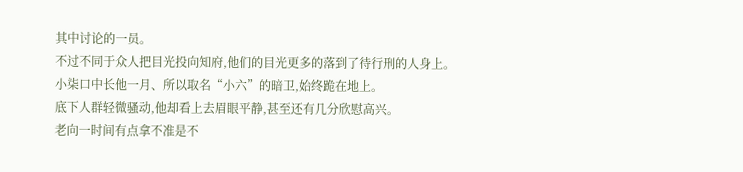其中讨论的一员。
不过不同于众人把目光投向知府,他们的目光更多的落到了待行刑的人身上。
小柒口中长他一月、所以取名“小六”的暗卫,始终跪在地上。
底下人群轻微骚动,他却看上去眉眼平静,甚至还有几分欣慰高兴。
老向一时间有点拿不准是不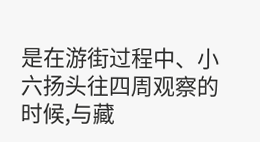是在游街过程中、小六扬头往四周观察的时候,与藏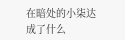在暗处的小柒达成了什么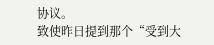协议。
致使昨日提到那个“受到大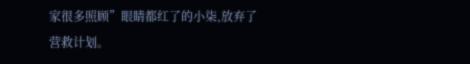家很多照顾”眼睛都红了的小柒,放弃了营救计划。